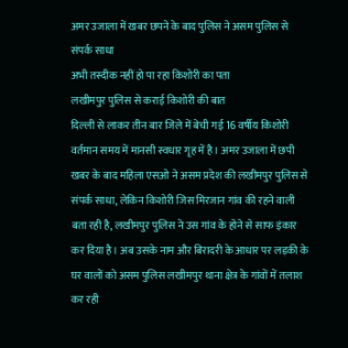अमर उजाला में खबर छपने के बाद पुलिस ने असम पुलिस से संपर्क साधा
अभी तस्दीक नहीं हो पा रहा किशोरी का पता
लखीमपुर पुलिस से कराई किशोरी की बात
दिल्ली से लाकर तीन बार जिले में बेची गई 16 वर्षीय किशोरी वर्तमान समय में मानसी स्वधार गृह में है। अमर उजाला में छपी खबर के बाद महिला एसओ ने असम प्रदेश की लखीमपुर पुलिस से संपर्क साधा, लेकिन किशोरी जिस मिरजान गांव की रहने वाली बता रही है, लखीमपुर पुलिस ने उस गांव के होने से साफ इंकार कर दिया है। अब उसके नाम और बिरादरी के आधार पर लड़की के घर वालों को असम पुलिस लखीमपुर थाना क्षेत्र के गांवों में तलाश कर रही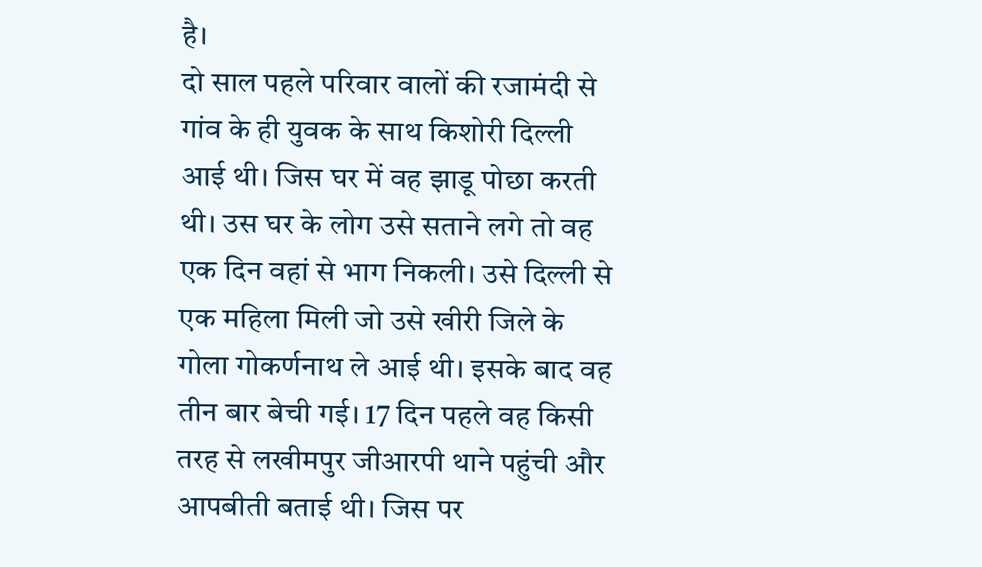है।
दो साल पहले परिवार वालों की रजामंदी से गांव के ही युवक के साथ किशोरी दिल्ली आई थी। जिस घर में वह झाडू पोछा करती थी। उस घर के लोग उसे सताने लगे तो वह एक दिन वहां से भाग निकली। उसे दिल्ली से एक महिला मिली जो उसे खीरी जिले के गोला गोकर्णनाथ ले आई थी। इसके बाद वह तीन बार बेची गई। 17 दिन पहले वह किसी तरह से लखीमपुर जीआरपी थाने पहुंची और आपबीती बताई थी। जिस पर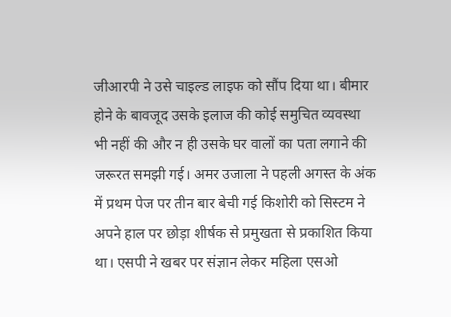जीआरपी ने उसे चाइल्ड लाइफ को सौंप दिया था। बीमार होने के बावजूद उसके इलाज की कोई समुचित व्यवस्था भी नहीं की और न ही उसके घर वालों का पता लगाने की जरूरत समझी गई। अमर उजाला ने पहली अगस्त के अंक में प्रथम पेज पर तीन बार बेची गई किशोरी को सिस्टम ने अपने हाल पर छोड़ा शीर्षक से प्रमुखता से प्रकाशित किया था। एसपी ने खबर पर संज्ञान लेकर महिला एसओ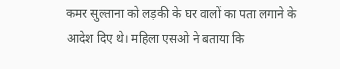कमर सुल्ताना को लड़की के घर वालों का पता लगाने के आदेश दिए थे। महिला एसओ ने बताया कि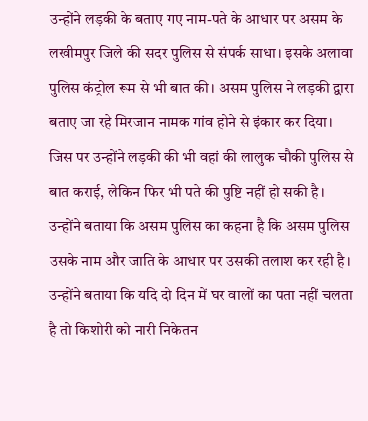उन्होंने लड़की के बताए गए नाम-पते के आधार पर असम के लखीमपुर जिले की सदर पुलिस से संपर्क साधा। इसके अलावा पुलिस कंट्रोल रूम से भी बात की। असम पुलिस ने लड़की द्वारा बताए जा रहे मिरजान नामक गांव होने से इंकार कर दिया। जिस पर उन्होंने लड़की की भी वहां की लालुक चौकी पुलिस से बात कराई, लेकिन फिर भी पते की पुष्टि नहीं हो सकी है। उन्होंने बताया कि असम पुलिस का कहना है कि असम पुलिस उसके नाम और जाति के आधार पर उसकी तलाश कर रही है। उन्होंने बताया कि यदि दो दिन में घर वालों का पता नहीं चलता है तो किशोरी को नारी निकेतन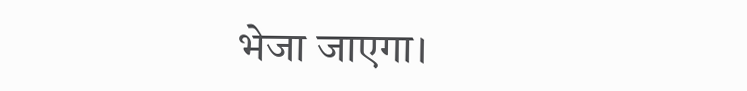भेजा जाएगा।